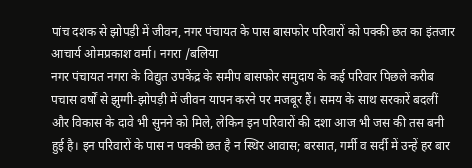पांच दशक से झोपड़ी में जीवन, नगर पंचायत के पास बासफोर परिवारों को पक्की छत का इंतजार
आचार्य ओमप्रकाश वर्मा। नगरा /बलिया
नगर पंचायत नगरा के विद्युत उपकेंद्र के समीप बासफोर समुदाय के कई परिवार पिछले करीब पचास वर्षों से झुग्गी-झोपड़ी में जीवन यापन करने पर मजबूर हैं। समय के साथ सरकारें बदलीं और विकास के दावे भी सुनने को मिले, लेकिन इन परिवारों की दशा आज भी जस की तस बनी हुई है। इन परिवारों के पास न पक्की छत है न स्थिर आवास; बरसात, गर्मी व सर्दी में उन्हें हर बार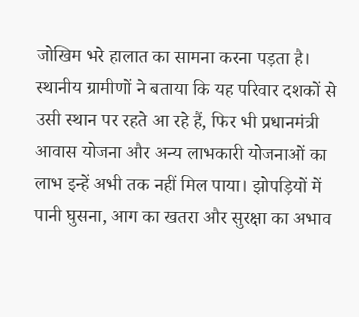जोखिम भरे हालात का सामना करना पड़ता है।
स्थानीय ग्रामीणों ने बताया कि यह परिवार दशकों से उसी स्थान पर रहते आ रहे हैं, फिर भी प्रधानमंत्री आवास योजना और अन्य लाभकारी योजनाओं का लाभ इन्हें अभी तक नहीं मिल पाया। झोपड़ियों में पानी घुसना, आग का खतरा और सुरक्षा का अभाव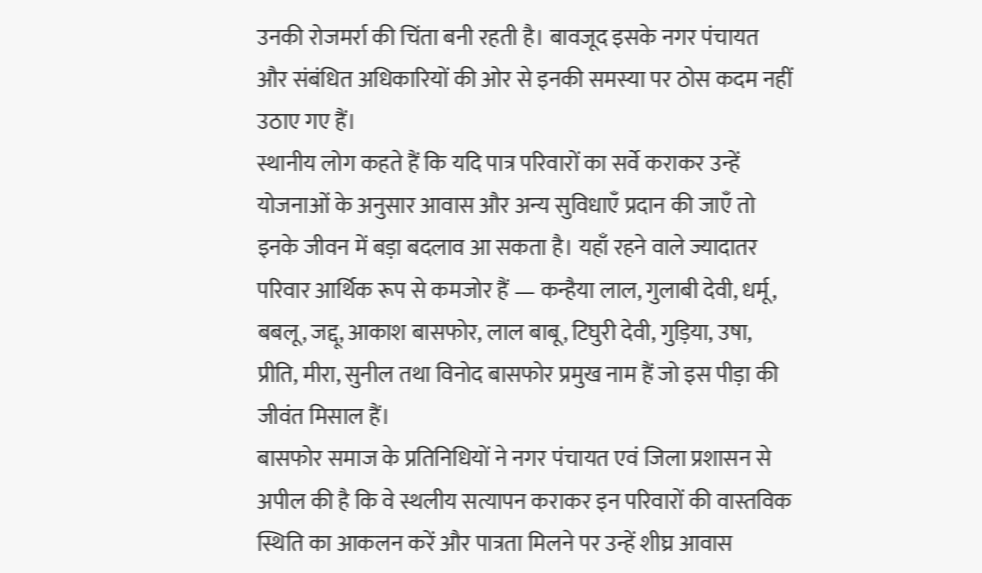उनकी रोजमर्रा की चिंता बनी रहती है। बावजूद इसके नगर पंचायत और संबंधित अधिकारियों की ओर से इनकी समस्या पर ठोस कदम नहीं उठाए गए हैं।
स्थानीय लोग कहते हैं कि यदि पात्र परिवारों का सर्वे कराकर उन्हें योजनाओं के अनुसार आवास और अन्य सुविधाएँ प्रदान की जाएँ तो इनके जीवन में बड़ा बदलाव आ सकता है। यहाँ रहने वाले ज्यादातर परिवार आर्थिक रूप से कमजोर हैं — कन्हैया लाल, गुलाबी देवी, धर्मू, बबलू, जद्दू, आकाश बासफोर, लाल बाबू, टिघुरी देवी, गुड़िया, उषा, प्रीति, मीरा, सुनील तथा विनोद बासफोर प्रमुख नाम हैं जो इस पीड़ा की जीवंत मिसाल हैं।
बासफोर समाज के प्रतिनिधियों ने नगर पंचायत एवं जिला प्रशासन से अपील की है कि वे स्थलीय सत्यापन कराकर इन परिवारों की वास्तविक स्थिति का आकलन करें और पात्रता मिलने पर उन्हें शीघ्र आवास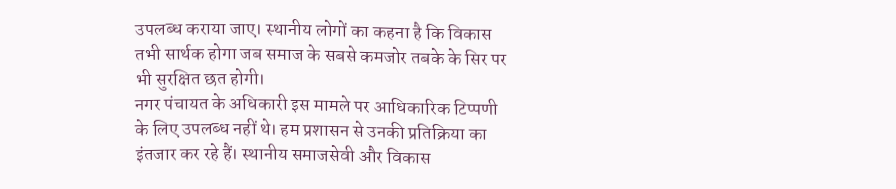उपलब्ध कराया जाए। स्थानीय लोगों का कहना है कि विकास तभी सार्थक होगा जब समाज के सबसे कमजोर तबके के सिर पर भी सुरक्षित छत होगी।
नगर पंचायत के अधिकारी इस मामले पर आधिकारिक टिप्पणी के लिए उपलब्ध नहीं थे। हम प्रशासन से उनकी प्रतिक्रिया का इंतजार कर रहे हैं। स्थानीय समाजसेवी और विकास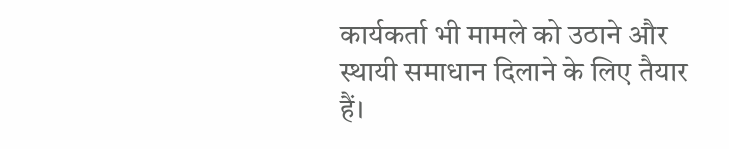कार्यकर्ता भी मामले को उठाने और स्थायी समाधान दिलाने के लिए तैयार हैं।